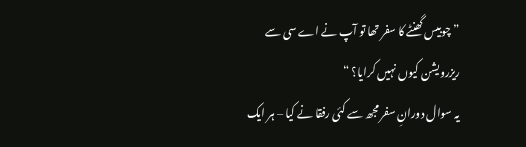” چوبیس گھنٹے کا سفر تھا تو آپ نے اے سی سے ریزرویشن کیوں نہیں کرایا؟ “
یہ سوال دورانِ سفر مجھ سے کئی رفقا نے کیا – ہر ایک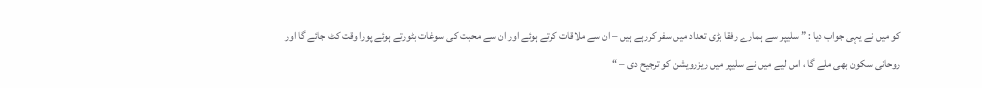کو میں نے یہی جواب دیا : ” سلیپر سے ہمارے رفقا بڑی تعداد میں سفر کررہے ہیں – ان سے ملاقات کرتے ہوئے اور ان سے محبت کی سوغات بٹورتے ہوئے پورا وقت کٹ جائے گا اور روحانی سکون بھی ملے گا ، اس لیے میں نے سلیپر میں ریزرویشن کو ترجیح دی – “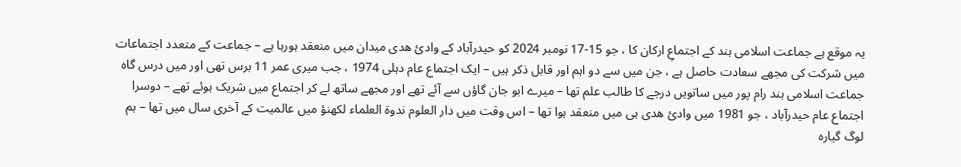یہ موقع ہے جماعت اسلامی ہند کے اجتماعِ ارکان کا ، جو 15-17 نومبر 2024 کو حیدرآباد کے وادئ ھدی میدان میں منعقد ہورہا ہے – جماعت کے متعدد اجتماعات میں شرکت کی مجھے سعادت حاصل ہے ، جن میں سے دو اہم اور قابل ذکر ہیں – ایک اجتماع عام دہلی 1974 ، جب میری عمر 11 برس تھی اور میں درس گاہ جماعت اسلامی ہند رام پور میں ساتویں درجے کا طالب علم تھا – میرے ابو جان گاؤں سے آئے تھے اور مجھے ساتھ لے کر اجتماع میں شریک ہوئے تھے – دوسرا اجتماع عام حیدرآباد ، جو 1981 میں وادئ ھدی ہی میں منعقد ہوا تھا – اس وقت میں دار العلوم ندوۃ العلماء لکھنؤ میں عالمیت کے آخری سال میں تھا – ہم لوگ گیارہ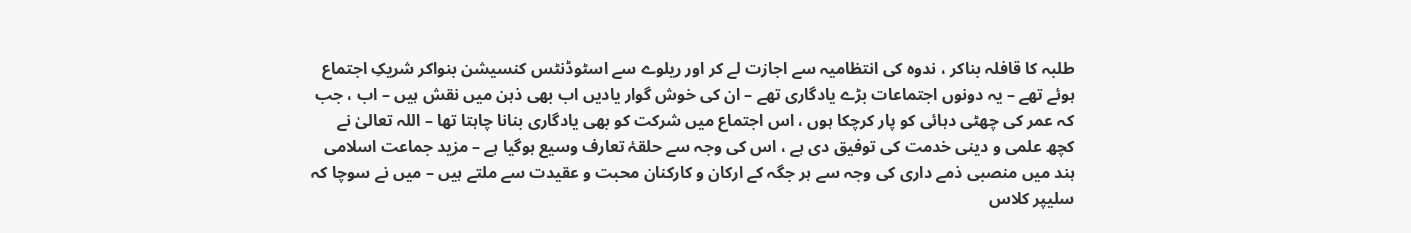طلبہ کا قافلہ بناکر ، ندوہ کی انتظامیہ سے اجازت لے کر اور ریلوے سے اسٹوڈنٹس کنسیشن بنواکر شریکِ اجتماع ہوئے تھے – یہ دونوں اجتماعات بڑے یادگاری تھے – ان کی خوش گوار یادیں اب بھی ذہن میں نقش ہیں – اب ، جب کہ عمر کی چھٹی دہائی کو پار کرچکا ہوں ، اس اجتماع میں شرکت کو بھی یادگاری بنانا چاہتا تھا – اللہ تعالیٰ نے کچھ علمی و دینی خدمت کی توفیق دی ہے ، اس کی وجہ سے حلقۂ تعارف وسیع ہوگیا ہے – مزید جماعت اسلامی ہند میں منصبی ذمے داری کی وجہ سے ہر جگہ کے ارکان و کارکنان محبت و عقیدت سے ملتے ہیں – میں نے سوچا کہ سلیپر کلاس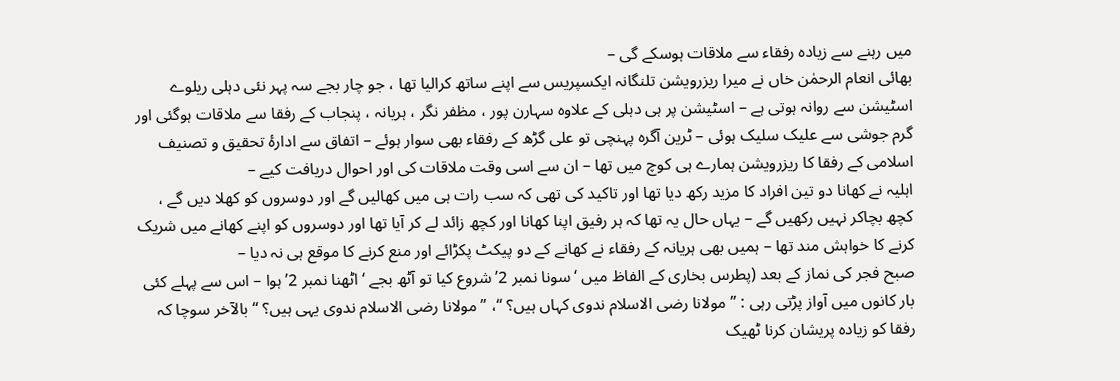میں رہنے سے زیادہ رفقاء سے ملاقات ہوسکے گی –
بھائی انعام الرحمٰن خاں نے میرا ریزرویشن تلنگانہ ایکسپریس سے اپنے ساتھ کرالیا تھا ، جو چار بجے سہ پہر نئی دہلی ریلوے اسٹیشن سے روانہ ہوتی ہے – اسٹیشن پر ہی دہلی کے علاوہ سہارن پور ، مظفر نگر ، ہریانہ ، پنجاب کے رفقا سے ملاقات ہوگئی اور گرم جوشی سے علیک سلیک ہوئی – ٹرین آگرہ پہنچی تو علی گڑھ کے رفقاء بھی سوار ہوئے – اتفاق سے ادارۂ تحقیق و تصنیف اسلامی کے رفقا کا ریزرویشن ہمارے ہی کوچ میں تھا – ان سے اسی وقت ملاقات کی اور احوال دریافت کیے –
اہلیہ نے کھانا دو تین افراد کا مزید رکھ دیا تھا اور تاکید کی تھی کہ سب رات ہی میں کھالیں گے اور دوسروں کو کھلا دیں گے ، کچھ بچاکر نہیں رکھیں گے – یہاں حال یہ تھا کہ ہر رفیق اپنا کھانا اور کچھ زائد لے کر آیا تھا اور دوسروں کو اپنے کھانے میں شریک کرنے کا خواہش مند تھا – ہمیں بھی ہریانہ کے رفقاء نے کھانے کے دو پیکٹ پکڑائے اور منع کرنے کا موقع ہی نہ دیا –
صبح فجر کی نماز کے بعد (پطرس بخاری کے الفاظ میں ‘سونا نمبر 2’ شروع کیا تو آٹھ بجے ‘اٹھنا نمبر 2’ ہوا – اس سے پہلے کئی بار کانوں میں آواز پڑتی رہی : ” مولانا رضی الاسلام ندوی کہاں ہیں؟ “، ” مولانا رضی الاسلام ندوی یہی ہیں؟ “ بالآخر سوچا کہ رفقا کو زیادہ پریشان کرنا ٹھیک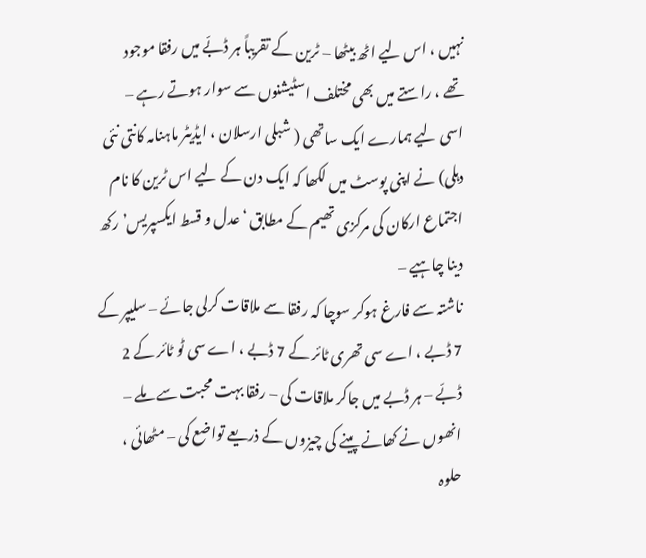نہیں ، اس لیے اٹھ بیٹھا – ٹرین کے تقریباً ہر ڈبّے میں رفقا موجود تھے ، راستے میں بھی مختلف اسٹیشنوں سے سوار ہوتے رہے – اسی لیے ہمارے ایک ساتھی ( شبلی ارسلان ، ایڈیٹر ماہنامہ کانتی نئی دہلی) نے اپنی پوسٹ میں لکھا کہ ایک دن کے لیے اس ٹرین کا نام اجتماع ارکان کی مرکزی تھیم کے مطابق ‘عدل و قسط ایکسپریس’ رکھ دینا چاہیے –
ناشتہ سے فارغ ہوکر سوچا کہ رفقا سے ملاقات کرلی جائے – سلیپر کے 7 ڈبے ، اے سی تھری ٹائر کے 7 ڈبے ، اے سی ٹو ٹائر کے 2 ڈبّے – ہر ڈبے میں جاکر ملاقات کی – رفقا بہت محبت سے ملے – انھوں نے کھانے پینے کی چیزوں کے ذریعے تواضع کی – مٹھائی ، حلوہ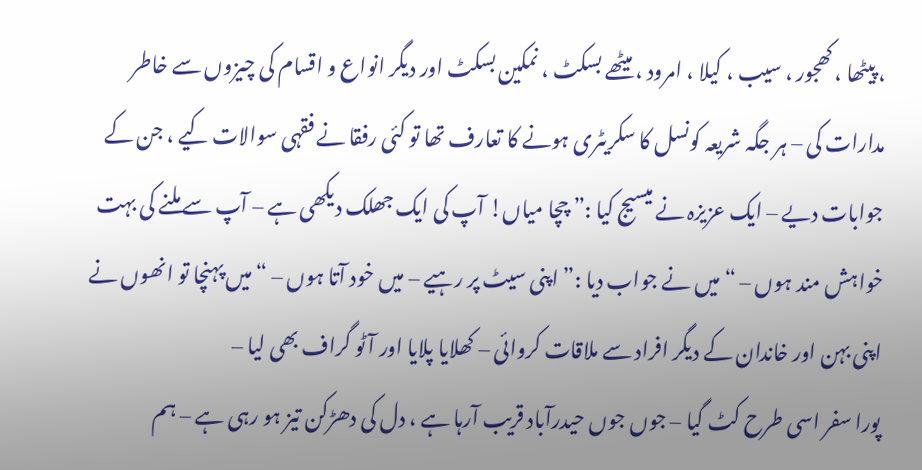، پیٹھا ، کھجور ، سیب ، کیلا ، امرود ، میٹھے بسکٹ ، نمکین بسکٹ اور دیگر انواع و اقسام کی چیزوں سے خاطر مدارات کی – ہر جگہ شریعہ کونسل کا سکریٹری ہونے کا تعارف تھا تو کئی رفقا نے فقہی سوالات کیے ، جن کے جوابات دیے – ایک عزیزہ نے میسیج کیا :” چچا میاں! آپ کی ایک جھلک دیکھی ہے – آپ سے ملنے کی بہت خواہش مند ہوں – “ میں نے جواب دیا :” اپنی سیٹ پر رہیے – میں خود آتا ہوں – “ میں پہنچا تو انھوں نے اپنی بہن اور خاندان کے دیگر افراد سے ملاقات کروائی – کھلایا پلایا اور آٹو گراف بھی لیا –
پورا سفر اسی طرح کٹ گیا – جوں جوں حیدرآباد قریب آرہا ہے ، دل کی دھڑکن تیز ہو رہی ہے – ہم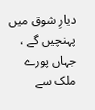دیارِ شوق میں پہنچیں گے ، جہاں پورے ملک سے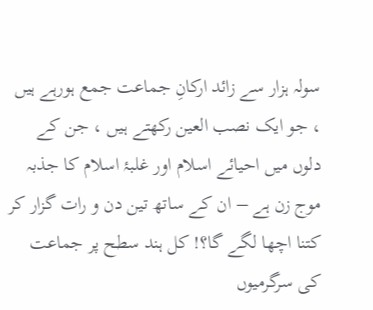سولہ ہزار سے زائد ارکانِ جماعت جمع ہورہے ہیں ، جو ایک نصب العین رکھتے ہیں ، جن کے دلوں میں احیائے اسلام اور غلبۂ اسلام کا جذبہ موج زن ہے – ان کے ساتھ تین دن و رات گزار کر کتنا اچھا لگے گا؟! کل ہند سطح پر جماعت کی سرگرمیوں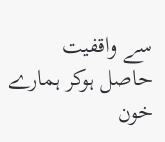سے واقفیت حاصل ہوکر ہمارے خون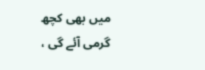میں بھی کچھ گرمی آئے گی ،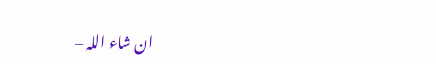ان شاء اللہ –